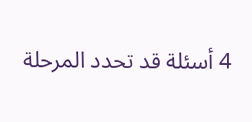4 أسئلة قد تحدد المرحلة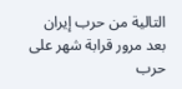التالية من حرب إيران
بعد مرور قرابة شهر على حرب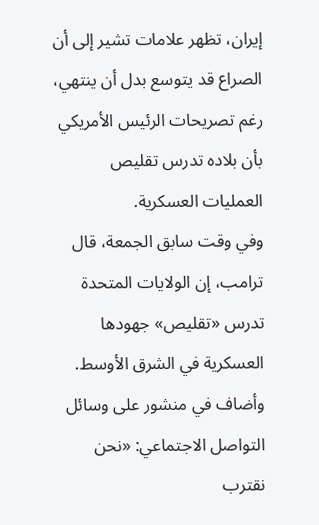إيران، تظهر علامات تشير إلى أن الصراع قد يتوسع بدل أن ينتهي، رغم تصريحات الرئيس الأمريكي بأن بلاده تدرس تقليص العمليات العسكرية.
وفي وقت سابق الجمعة، قال ترامب، إن الولايات المتحدة تدرس «تقليص» جهودها العسكرية في الشرق الأوسط.
وأضاف في منشور على وسائل التواصل الاجتماعي: «نحن نقترب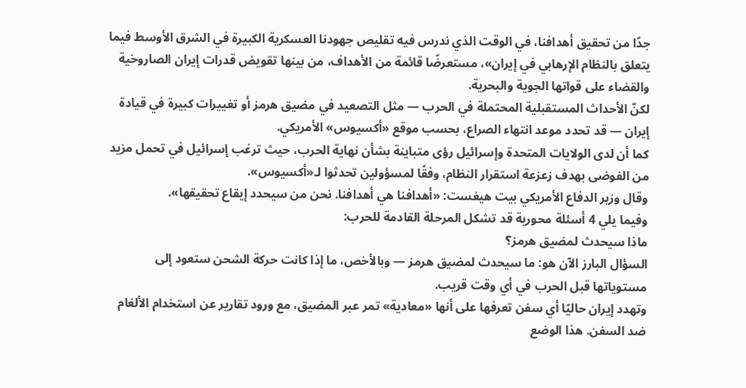جدًا من تحقيق أهدافنا، في الوقت الذي ندرس فيه تقليص جهودنا العسكرية الكبيرة في الشرق الأوسط فيما يتعلق بالنظام الإرهابي في إيران»، مستعرضًا قائمة من الأهداف، من بينها تقويض قدرات إيران الصاروخية والقضاء على قواتها الجوية والبحرية.
لكنّ الأحداث المستقبلية المحتملة في الحرب — مثل التصعيد في مضيق هرمز أو تغييرات كبيرة في قيادة إيران — قد تحدد موعد انتهاء الصراع، بحسب موقع «أكسيوس» الأمريكي.
كما أن لدى الولايات المتحدة وإسرائيل رؤى متباينة بشأن نهاية الحرب، حيث ترغب إسرائيل في تحمل مزيد من الفوضى بهدف زعزعة استقرار النظام، وفقًا لمسؤولين تحدثوا لـ«أكسيوس».
وقال وزير الدفاع الأمريكي بيت هيغست: «أهدافنا هي أهدافنا. نحن من سيحدد إيقاع تحقيقها».
وفيما يلي 4 أسئلة محورية قد تشكل المرحلة القادمة للحرب:
ماذا سيحدث لمضيق هرمز؟
السؤال البارز الآن هو: ما سيحدث لمضيق هرمز — وبالأخص، ما إذا كانت حركة الشحن ستعود إلى مستوياتها قبل الحرب في أي وقت قريب.
وتهدد إيران حاليًا أي سفن تعرفها على أنها «معادية» تمر عبر المضيق، مع ورود تقارير عن استخدام الألغام ضد السفن. هذا الوضع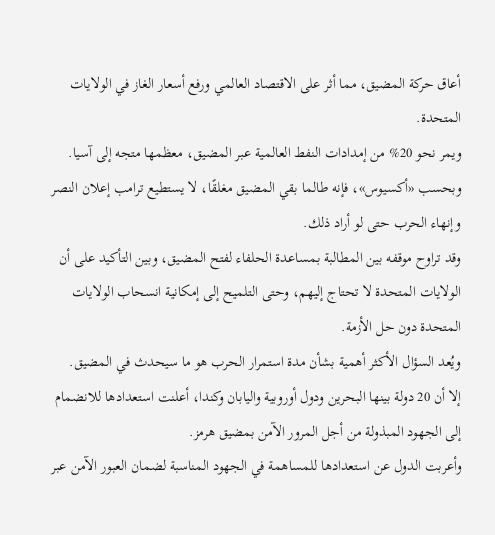أعاق حركة المضيق، مما أثر على الاقتصاد العالمي ورفع أسعار الغاز في الولايات المتحدة.
ويمر نحو 20% من إمدادات النفط العالمية عبر المضيق، معظمها متجه إلى آسيا.
وبحسب «أكسيوس»، فإنه طالما بقي المضيق مغلقًا، لا يستطيع ترامب إعلان النصر وإنهاء الحرب حتى لو أراد ذلك.
وقد تراوح موقفه بين المطالبة بمساعدة الحلفاء لفتح المضيق، وبين التأكيد على أن الولايات المتحدة لا تحتاج إليهم، وحتى التلميح إلى إمكانية انسحاب الولايات المتحدة دون حل الأزمة.
ويُعد السؤال الأكثر أهمية بشأن مدة استمرار الحرب هو ما سيحدث في المضيق.
إلا أن 20 دولة بينها البحرين ودول أوروبية واليابان وكندا، أعلنت استعدادها للانضمام إلى الجهود المبذولة من أجل المرور الآمن بمضيق هرمز.
وأعربت الدول عن استعدادها للمساهمة في الجهود المناسبة لضمان العبور الآمن عبر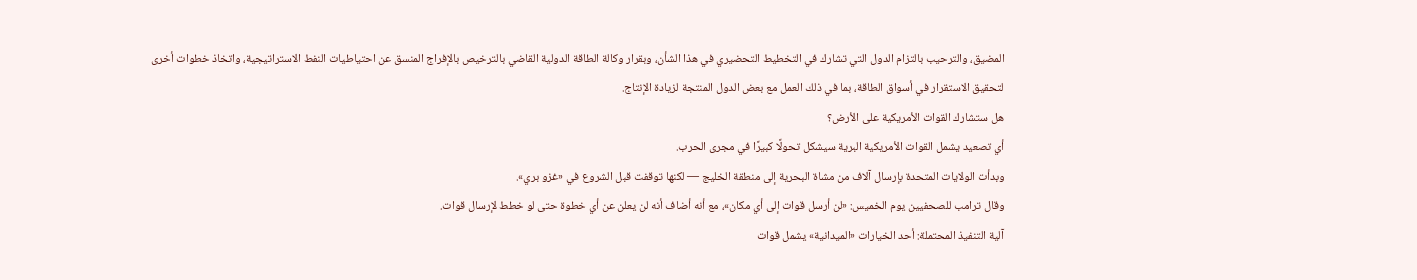المضيق، والترحيب بالتزام الدول التي تشارك في التخطيط التحضيري في هذا الشأن، وبقرار وكالة الطاقة الدولية القاضي بالترخيص بالإفراج المنسق عن احتياطيات النفط الاستراتيجية، واتخاذ خطوات أخرى لتحقيق الاستقرار في أسواق الطاقة، بما في ذلك العمل مع بعض الدول المنتجة لزيادة الإنتاج.
هل ستشارك القوات الأمريكية على الأرض؟
أي تصعيد يشمل القوات الأمريكية البرية سيشكل تحولًا كبيرًا في مجرى الحرب.
وبدأت الولايات المتحدة بإرسال آلاف من مشاة البحرية إلى منطقة الخليج — لكنها توقفت قبل الشروع في «غزو بري».
وقال ترامب للصحفيين يوم الخميس: «لن أرسل قوات إلى أي مكان»، مع أنه أضاف أنه لن يعلن عن أي خطوة حتى لو خطط لإرسال قوات.
آلية التنفيذ المحتملة: أحد الخيارات «الميدانية» يشمل قوات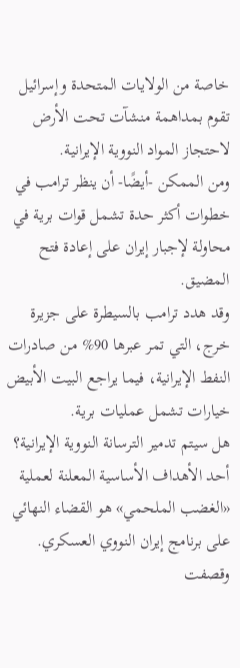خاصة من الولايات المتحدة وإسرائيل تقوم بمداهمة منشآت تحت الأرض لاحتجاز المواد النووية الإيرانية.
ومن الممكن -أيضًا- أن ينظر ترامب في خطوات أكثر حدة تشمل قوات برية في محاولة لإجبار إيران على إعادة فتح المضيق.
وقد هدد ترامب بالسيطرة على جزيرة خرج، التي تمر عبرها 90% من صادرات النفط الإيرانية، فيما يراجع البيت الأبيض خيارات تشمل عمليات برية.
هل سيتم تدمير الترسانة النووية الإيرانية؟
أحد الأهداف الأساسية المعلنة لعملية «الغضب الملحمي» هو القضاء النهائي على برنامج إيران النووي العسكري.
وقصفت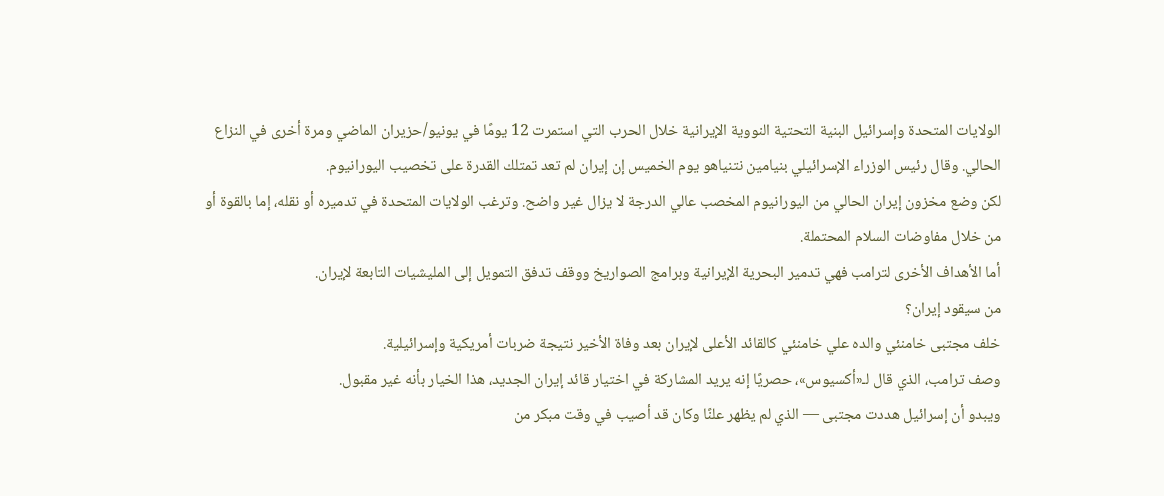الولايات المتحدة وإسرائيل البنية التحتية النووية الإيرانية خلال الحرب التي استمرت 12 يومًا في يونيو/حزيران الماضي ومرة أخرى في النزاع الحالي. وقال رئيس الوزراء الإسرائيلي بنيامين نتنياهو يوم الخميس إن إيران لم تعد تمتلك القدرة على تخصيب اليورانيوم.
لكن وضع مخزون إيران الحالي من اليورانيوم المخصب عالي الدرجة لا يزال غير واضح. وترغب الولايات المتحدة في تدميره أو نقله، إما بالقوة أو من خلال مفاوضات السلام المحتملة.
أما الأهداف الأخرى لترامب فهي تدمير البحرية الإيرانية وبرامج الصواريخ ووقف تدفق التمويل إلى المليشيات التابعة لإيران.
من سيقود إيران؟
خلف مجتبى خامنئي والده علي خامنئي كالقائد الأعلى لإيران بعد وفاة الأخير نتيجة ضربات أمريكية وإسرائيلية.
وصف ترامب، الذي قال لـ«أكسيوس»، حصريًا إنه يريد المشاركة في اختيار قائد إيران الجديد، هذا الخيار بأنه غير مقبول.
ويبدو أن إسرائيل هددت مجتبى — الذي لم يظهر علنًا وكان قد أصيب في وقت مبكر من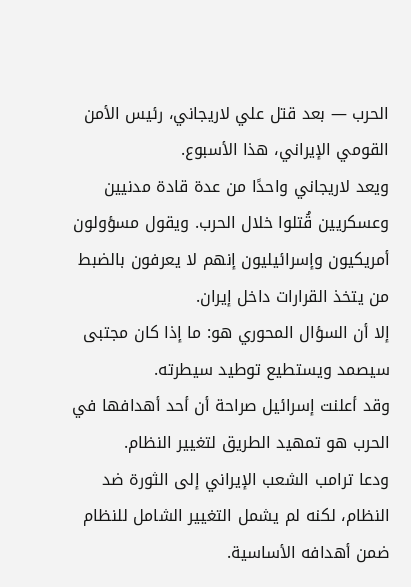الحرب — بعد قتل علي لاريجاني، رئيس الأمن القومي الإيراني، هذا الأسبوع.
ويعد لاريجاني واحدًا من عدة قادة مدنيين وعسكريين قُتلوا خلال الحرب. ويقول مسؤولون أمريكيون وإسرائيليون إنهم لا يعرفون بالضبط من يتخذ القرارات داخل إيران.
إلا أن السؤال المحوري هو: ما إذا كان مجتبى سيصمد ويستطيع توطيد سيطرته.
وقد أعلنت إسرائيل صراحة أن أحد أهدافها في الحرب هو تمهيد الطريق لتغيير النظام.
ودعا ترامب الشعب الإيراني إلى الثورة ضد النظام، لكنه لم يشمل التغيير الشامل للنظام ضمن أهدافه الأساسية.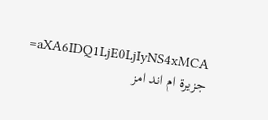aXA6IDQ1LjE0LjIyNS4xMCA= جزيرة ام اند امز